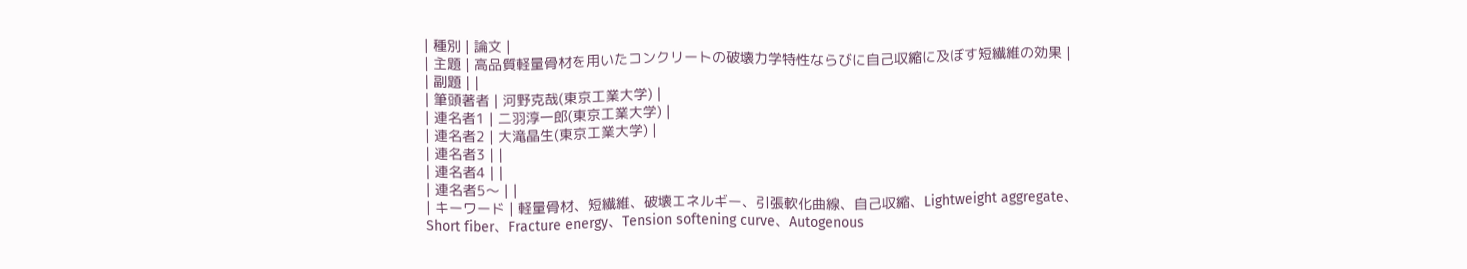| 種別 | 論文 |
| 主題 | 高品質軽量骨材を用いたコンクリートの破壊力学特性ならびに自己収縮に及ぼす短繊維の効果 |
| 副題 | |
| 筆頭著者 | 河野克哉(東京工業大学) |
| 連名者1 | 二羽淳一郎(東京工業大学) |
| 連名者2 | 大滝晶生(東京工業大学) |
| 連名者3 | |
| 連名者4 | |
| 連名者5〜 | |
| キーワード | 軽量骨材、短繊維、破壊エネルギー、引張軟化曲線、自己収縮、Lightweight aggregate、Short fiber、Fracture energy、Tension softening curve、Autogenous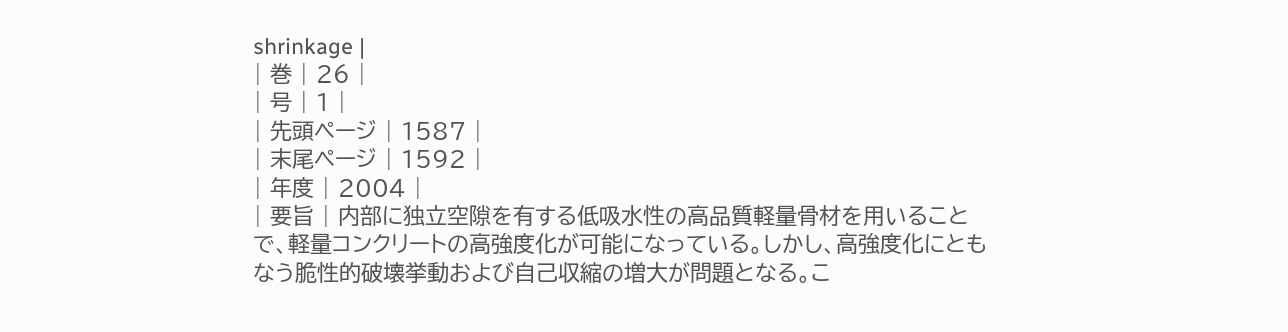shrinkage |
| 巻 | 26 |
| 号 | 1 |
| 先頭ページ | 1587 |
| 末尾ページ | 1592 |
| 年度 | 2004 |
| 要旨 | 内部に独立空隙を有する低吸水性の高品質軽量骨材を用いることで、軽量コンクリートの高強度化が可能になっている。しかし、高強度化にともなう脆性的破壊挙動および自己収縮の増大が問題となる。こ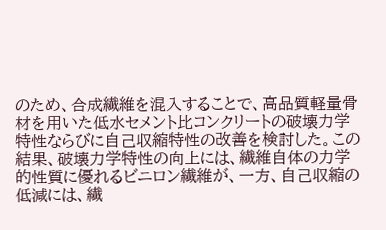のため、合成繊維を混入することで、高品質軽量骨材を用いた低水セメント比コンクリートの破壊力学特性ならびに自己収縮特性の改善を検討した。この結果、破壊力学特性の向上には、繊維自体の力学的性質に優れるビニロン繊維が、一方、自己収縮の低減には、繊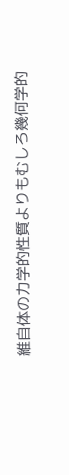維自体の力学的性質よりもむしろ幾何学的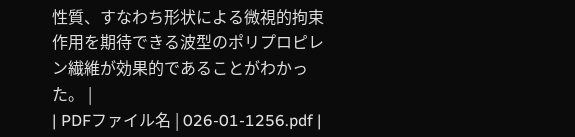性質、すなわち形状による微視的拘束作用を期待できる波型のポリプロピレン繊維が効果的であることがわかった。 |
| PDFファイル名 | 026-01-1256.pdf |